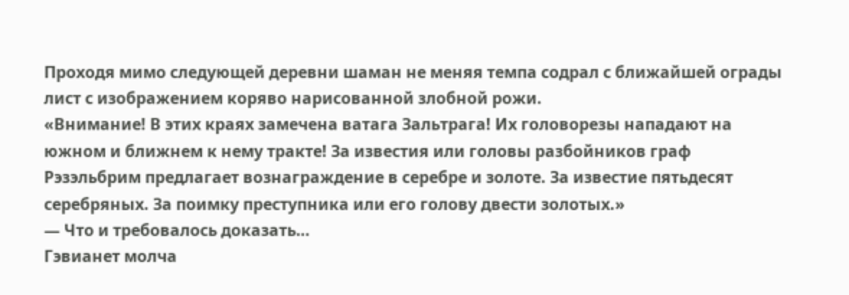Проходя мимо следующей деревни шаман не меняя темпа содрал с ближайшей ограды лист с изображением коряво нарисованной злобной рожи.
«Внимание! В этих краях замечена ватага Зальтрага! Их головорезы нападают на южном и ближнем к нему тракте! За известия или головы разбойников граф Рэзэльбрим предлагает вознаграждение в серебре и золоте. За известие пятьдесят серебряных. За поимку преступника или его голову двести золотых.»
— Что и требовалось доказать…
Гэвианет молча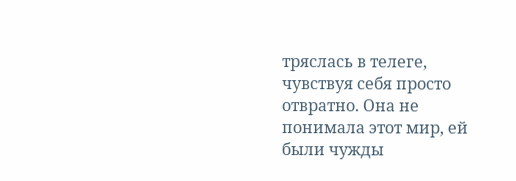тряслась в телеге, чувствуя себя просто отвратно. Она не понимала этот мир, ей были чужды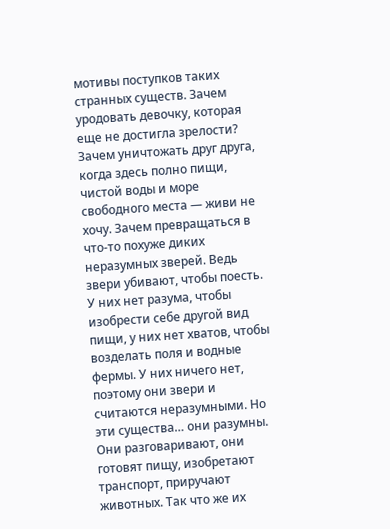мотивы поступков таких странных существ. Зачем уродовать девочку, которая еще не достигла зрелости? Зачем уничтожать друг друга, когда здесь полно пищи, чистой воды и море свободного места — живи не хочу. Зачем превращаться в что-то похуже диких неразумных зверей. Ведь звери убивают, чтобы поесть. У них нет разума, чтобы изобрести себе другой вид пищи, у них нет хватов, чтобы возделать поля и водные фермы. У них ничего нет, поэтому они звери и считаются неразумными. Но эти существа… они разумны. Они разговаривают, они готовят пищу, изобретают транспорт, приручают животных. Так что же их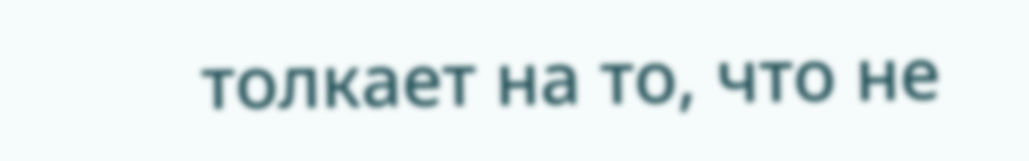толкает на то, что не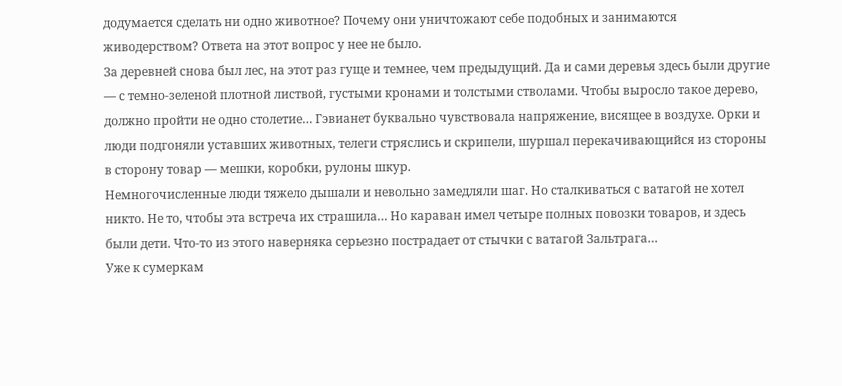додумается сделать ни одно животное? Почему они уничтожают себе подобных и занимаются живодерством? Ответа на этот вопрос у нее не было.
За деревней снова был лес, на этот раз гуще и темнее, чем предыдущий. Да и сами деревья здесь были другие — с темно-зеленой плотной листвой, густыми кронами и толстыми стволами. Чтобы выросло такое дерево, должно пройти не одно столетие… Гэвианет буквально чувствовала напряжение, висящее в воздухе. Орки и люди подгоняли уставших животных, телеги стряслись и скрипели, шуршал перекачивающийся из стороны в сторону товар — мешки, коробки, рулоны шкур.
Немногочисленные люди тяжело дышали и невольно замедляли шаг. Но сталкиваться с ватагой не хотел никто. Не то, чтобы эта встреча их страшила… Но караван имел четыре полных повозки товаров, и здесь были дети. Что-то из этого наверняка серьезно пострадает от стычки с ватагой Зальтрага…
Уже к сумеркам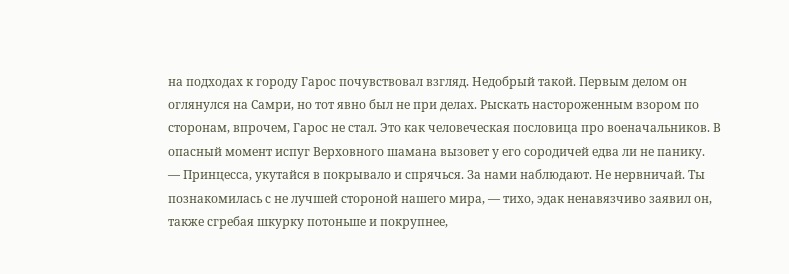на подходах к городу Гарос почувствовал взгляд. Недобрый такой. Первым делом он оглянулся на Самри, но тот явно был не при делах. Рыскать настороженным взором по сторонам, впрочем, Гарос не стал. Это как человеческая пословица про военачальников. В опасный момент испуг Верховного шамана вызовет у его сородичей едва ли не панику.
— Принцесса, укутайся в покрывало и спрячься. За нами наблюдают. Не нервничай. Ты познакомилась с не лучшей стороной нашего мира, — тихо, эдак ненавязчиво заявил он, также сгребая шкурку потоньше и покрупнее,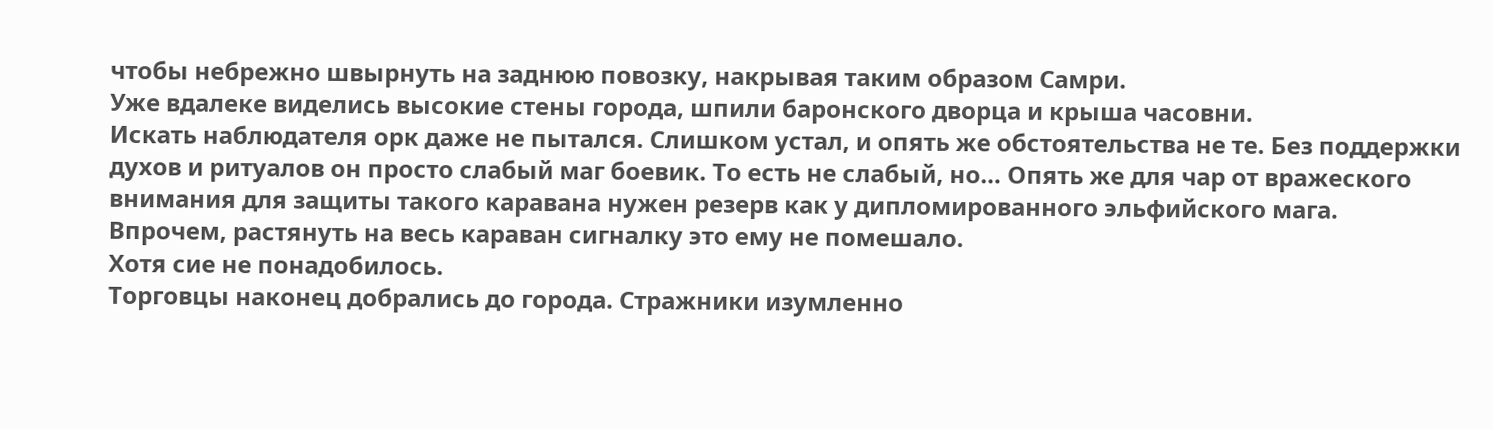чтобы небрежно швырнуть на заднюю повозку, накрывая таким образом Самри.
Уже вдалеке виделись высокие стены города, шпили баронского дворца и крыша часовни.
Искать наблюдателя орк даже не пытался. Слишком устал, и опять же обстоятельства не те. Без поддержки духов и ритуалов он просто слабый маг боевик. То есть не слабый, но… Опять же для чар от вражеского внимания для защиты такого каравана нужен резерв как у дипломированного эльфийского мага.
Впрочем, растянуть на весь караван сигналку это ему не помешало.
Хотя сие не понадобилось.
Торговцы наконец добрались до города. Стражники изумленно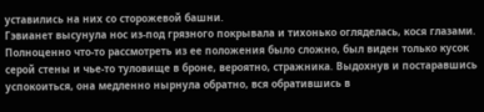уставились на них со сторожевой башни.
Гэвианет высунула нос из-под грязного покрывала и тихонько огляделась, кося глазами. Полноценно что-то рассмотреть из ее положения было сложно, был виден только кусок серой стены и чье-то туловище в броне, вероятно, стражника. Выдохнув и постаравшись успокоиться, она медленно нырнула обратно, вся обратившись в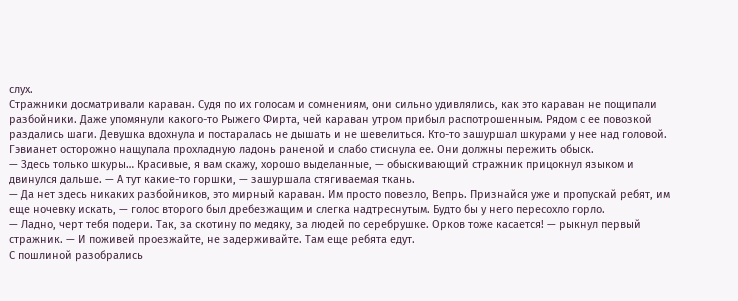слух.
Стражники досматривали караван. Судя по их голосам и сомнениям, они сильно удивлялись, как это караван не пощипали разбойники. Даже упомянули какого-то Рыжего Фирта, чей караван утром прибыл распотрошенным. Рядом с ее повозкой раздались шаги. Девушка вдохнула и постаралась не дышать и не шевелиться. Кто-то зашуршал шкурами у нее над головой. Гэвианет осторожно нащупала прохладную ладонь раненой и слабо стиснула ее. Они должны пережить обыск.
— Здесь только шкуры… Красивые, я вам скажу, хорошо выделанные, — обыскивающий стражник прицокнул языком и двинулся дальше. — А тут какие-то горшки, — зашуршала стягиваемая ткань.
— Да нет здесь никаких разбойников, это мирный караван. Им просто повезло, Вепрь. Признайся уже и пропускай ребят, им еще ночевку искать, — голос второго был дребезжащим и слегка надтреснутым. Будто бы у него пересохло горло.
— Ладно, черт тебя подери. Так, за скотину по медяку, за людей по серебрушке. Орков тоже касается! — рыкнул первый стражник. — И поживей проезжайте, не задерживайте. Там еще ребята едут.
С пошлиной разобрались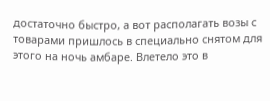достаточно быстро, а вот располагать возы с товарами пришлось в специально снятом для этого на ночь амбаре. Влетело это в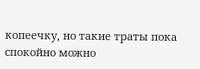копеечку, но такие траты пока спокойно можно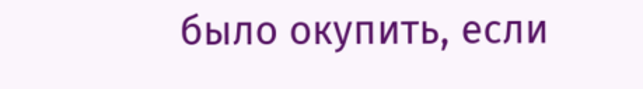было окупить, если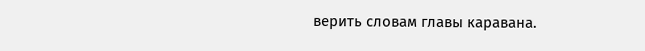верить словам главы каравана.